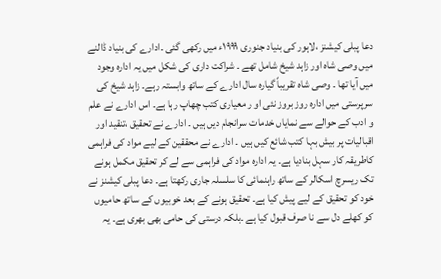دعا پبلی کیشنز ،لاہور کی بنیاد جنوری ۱۹۹۹ء میں رکھی گئی ۔ادارے کی بنیاد ڈالنے میں وصی شاہ اور زاہد شیخ شامل تھے ۔ شراکت داری کی شکل میں یہ ادارہ وجود میں آیا تھا ۔ وصی شاہ تقریباً گیارہ سال ادارے کے ساتھ وابستہ رہے۔ زاہد شیخ کی سرپرستی میں ادارہ روز بروز نئی او ر معیاری کتب چھاپ رہا ہے۔ اس ادارے نے علم و ادب کے حوالے سے نمایاں خدمات سرانجام دیں ہیں ۔ ادارے نے تحقیق ،تنقید اور اقبالیات پر بیش بہا کتب شائع کیں ہیں ۔ ادارے نے محققین کے لیے مواد کی فراہمی کاطریقہ کار سہل بنادیا ہے۔ یہ ادارہ مواد کی فراہمی سے لے کر تحقیق مکمل ہونے تک ریسرچ اسکالر کے ساتھ راہنمائی کا سلسلہ جاری رکھتا ہے۔ دعا پبلی کیشنز نے خود کو تحقیق کے لیے پیش کیا ہے۔ تحقیق ہونے کے بعد خوبیوں کے ساتھ حامیوں کو کھلے دل سے نا صرف قبول کیا ہے ۔بلکہ درستی کی حامی بھی بھری ہے۔ یہ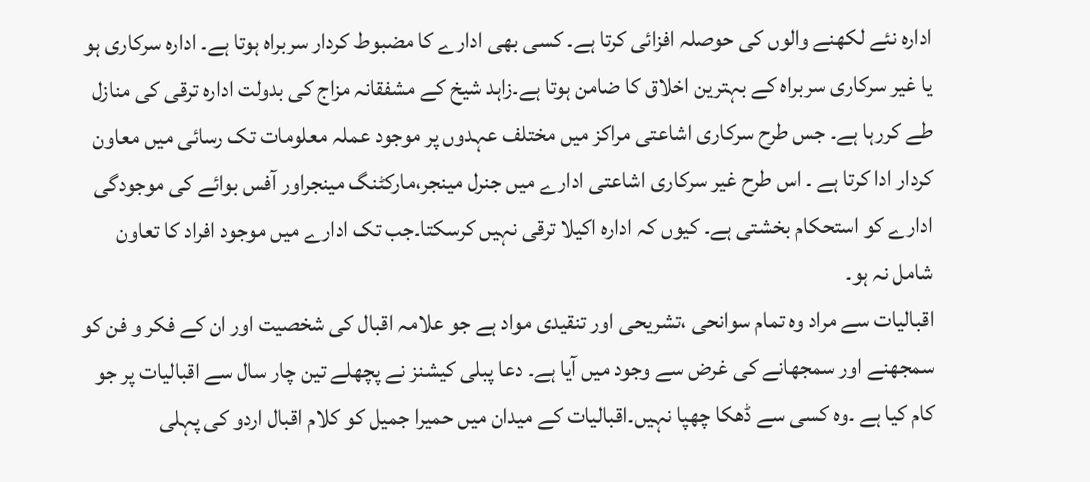ادارہ نئے لکھنے والوں کی حوصلہ افزائی کرتا ہے۔ کسی بھی ادارے کا مضبوط کردار سربراہ ہوتا ہے۔ ادارہ سرکاری ہو یا غیر سرکاری سربراہ کے بہترین اخلاق کا ضامن ہوتا ہے۔زاہد شیخ کے مشفقانہ مزاج کی بدولت ادارہ ترقی کی منازل طے کررہا ہے۔ جس طرح سرکاری اشاعتی مراکز میں مختلف عہدوں پر موجود عملہ معلومات تک رسائی میں معاون کردار ادا کرتا ہے ۔ اس طرح غیر سرکاری اشاعتی ادارے میں جنرل مینجر،مارکٹنگ مینجراور آفس بوائے کی موجودگی ادارے کو استحکام بخشتی ہے۔ کیوں کہ ادارہ اکیلا ترقی نہیں کرسکتا۔جب تک ادارے میں موجود افراد کا تعاون شامل نہ ہو۔
اقبالیات سے مراد وہ تمام سوانحی ،تشریحی اور تنقیدی مواد ہے جو علامہ اقبال کی شخصیت اور ان کے فکر و فن کو سمجھنے اور سمجھانے کی غرض سے وجود میں آیا ہے۔ دعا پبلی کیشنز نے پچھلے تین چار سال سے اقبالیات پر جو کام کیا ہے ۔وہ کسی سے ڈھکا چھپا نہیں۔اقبالیات کے میدان میں حمیرا جمیل کو کلام اقبال اردو کی پہلی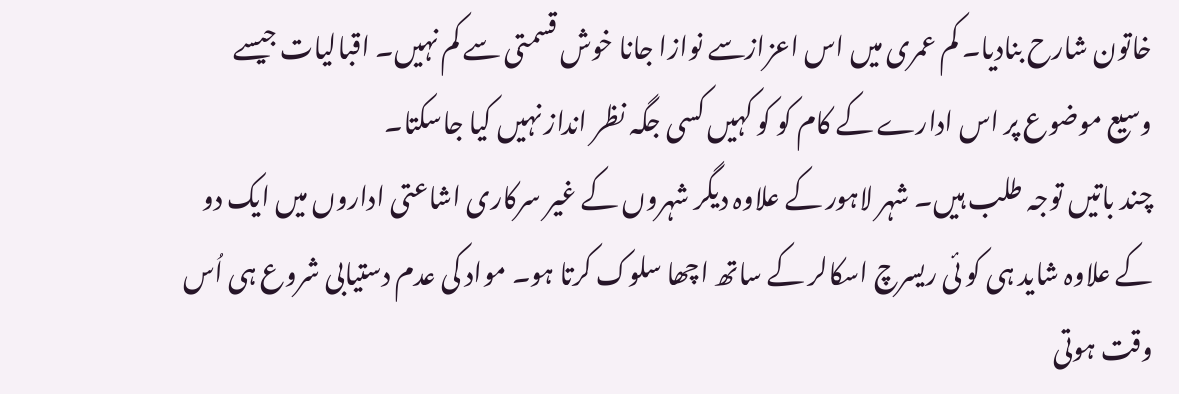خاتون شارح بنادیا۔ کم عمری میں اس اعزازسے نوازا جانا خوش قسمتی سے کم نہیں۔ اقبالیات جیسے وسیع موضوع پر اس ادارے کے کام کو کو کہیں کسی جگہ نظر انداز نہیں کیا جاسکتا۔
چند باتیں توجہ طلب ہیں۔ شہر لاہور کے علاوہ دیگر شہروں کے غیر سرکاری اشاعتی اداروں میں ایک دو کے علاوہ شاید ہی کو ئی ریسرچ اسکالر کے ساتھ اچھا سلوک کرتا ہو۔ مواد کی عدم دستیابی شروع ہی اُس وقت ہوتی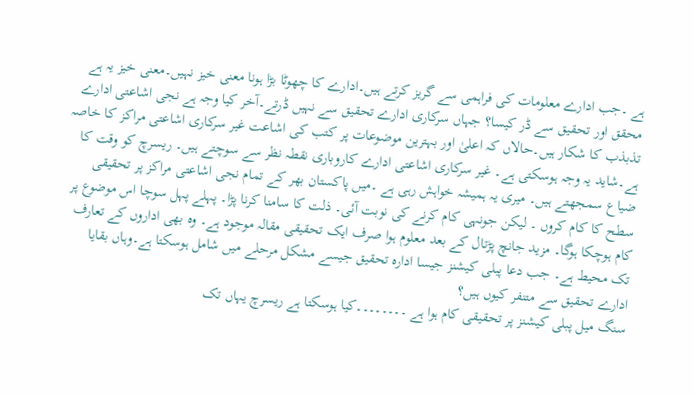ہے ۔جب ادارے معلومات کی فراہمی سے گریز کرتے ہیں۔ادارے کا چھوٹا بڑا ہونا معنی خیز نہیں۔معنی خیز یہ ہے محقق اور تحقیق سے ڈر کیسا؟ جہاں سرکاری ادارے تحقیق سے نہیں ڈرتے۔آخر کیا وجہ ہے نجی اشاعتی ادارے تذبذب کا شکار ہیں۔حالاں کہ اعلیٰ اور بہترین موضوعات پر کتب کی اشاعت غیر سرکاری اشاعتی مراکز کا خاصہ ہے۔شاید یہ وجہ ہوسکتی ہے۔ غیر سرکاری اشاعتی ادارے کاروباری نقطہ نظر سے سوچتے ہیں۔ ریسرچ کو وقت کا ضیاع سمجھتے ہیں۔ میری یہ ہمیشہ خواہش رہی ہے ۔میں پاکستان بھر کے تمام نجی اشاعتی مراکز پر تحقیقی سطح کا کام کروں ۔ لیکن جونہی کام کرنے کی نوبت آئی۔ ذلت کا سامنا کرنا پڑا۔ پہلے پہل سوچا اس موضوع پر کام ہوچکا ہوگا۔ مزید جانچ پڑتال کے بعد معلوم ہوا صرف ایک تحقیقی مقالہ موجود ہے۔ وہ بھی اداروں کے تعارف تک محیط ہے۔ جب دعا پبلی کیشنز جیسا ادارہ تحقیق جیسے مشکل مرحلے میں شامل ہوسکتا ہے۔وہاں بقایا ادارے تحقیق سے متنفر کیوں ہیں؟
سنگ میل پبلی کیشنز پر تحقیقی کام ہوا ہے ۔۔۔۔۔۔۔۔کیا ہوسکتا ہے ریسرچ یہاں تک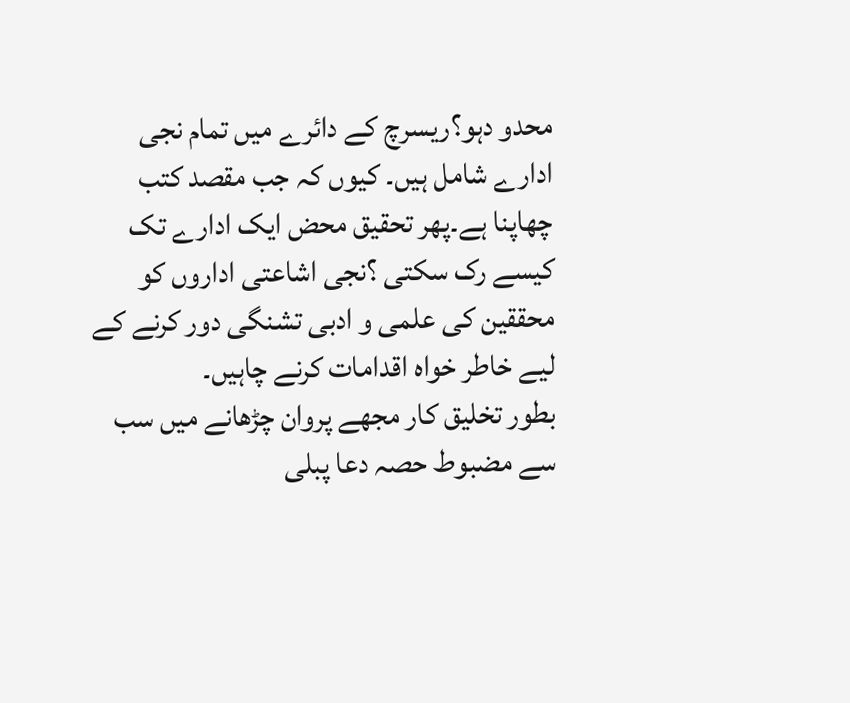محدو دہو؟ریسرچ کے دائرے میں تمام نجی ادارے شامل ہیں۔ کیوں کہ جب مقصد کتب چھاپنا ہے۔پھر تحقیق محض ایک ادارے تک کیسے رک سکتی ؟نجی اشاعتی اداروں کو محققین کی علمی و ادبی تشنگی دور کرنے کے لیے خاطر خواہ اقدامات کرنے چاہیں۔
بطور تخلیق کار مجھے پروان چڑھانے میں سب سے مضبوط حصہ دعا پبلی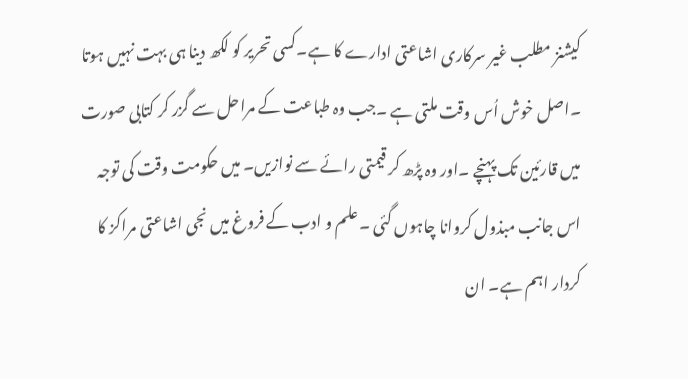کیشنز مطلب غیر سرکاری اشاعتی ادارے کا ہے۔کسی تحریر کو لکھ دینا ہی بہت نہیں ہوتا ۔اصل خوش اُس وقت ملتی ہے ۔جب وہ طباعت کے مراحل سے گزر کر کتابی صورت میں قارئین تک پہنچے ۔اور وہ پڑھ کر قیمتی رائے سے نوازیں۔ میں حکومت وقت کی توجہ اس جانب مبذول کروانا چاہوں گئی ۔علم و ادب کے فروغ میں نجی اشاعتی مراکز کا کردار اہم ہے۔ ان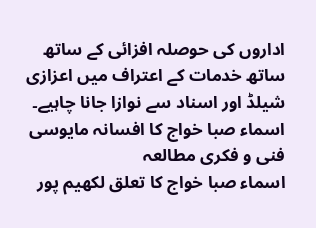اداروں کی حوصلہ افزائی کے ساتھ ساتھ خدمات کے اعتراف میں اعزازی شیلڈ اور اسناد سے نوازا جانا چاہیے۔
اسماء صبا خواج کا افسانہ مایوسی فنی و فکری مطالعہ
اسماء صبا خواج کا تعلق لکھیم پور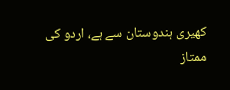کھیری ہندوستان سے ہے، اردو کی ممتاز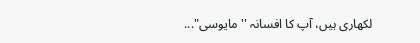لکھاری ہیں، آپ کا افسانہ ''مایوسی"...